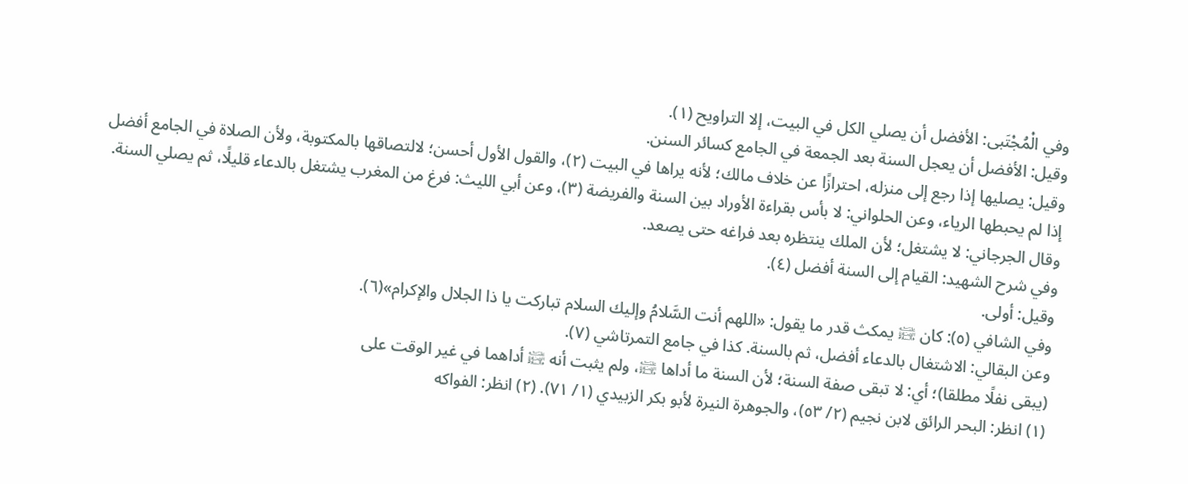وفي الْمُجْتَبى: الأفضل أن يصلي الكل في البيت، إلا التراويح (١).
وقيل: الأفضل أن يعجل السنة بعد الجمعة في الجامع كسائر السنن.
وقيل: يصليها إذا رجع إلى منزله، احترازًا عن خلاف مالك؛ لأنه يراها في البيت (٢)، والقول الأول أحسن؛ لالتصاقها بالمكتوبة، ولأن الصلاة في الجامع أفضل إذا لم يحبطها الرياء، وعن الحلواني: لا بأس بقراءة الأوراد بين السنة والفريضة (٣)، وعن أبي الليث: فرغ من المغرب يشتغل بالدعاء قليلًا، ثم يصلي السنة.
وقال الجرجاني: لا يشتغل؛ لأن الملك ينتظره بعد فراغه حتى يصعد.
وفي شرح الشهيد: القيام إلى السنة أفضل (٤).
وقيل: أولى.
وفي الشافي (٥): كان ﵊ يمكث قدر ما يقول: «اللهم أنت السَّلامُ وإليك السلام تباركت يا ذا الجلال والإكرام»(٦).
وعن البقالي: الاشتغال بالدعاء أفضل، ثم بالسنة. كذا في جامع التمرتاشي (٧).
(يبقى نفلًا مطلقا)؛ أي: لا تبقى صفة السنة؛ لأن السنة ما أداها ﵊، ولم يثبت أنه ﵊ أداهما في غير الوقت على
(١) انظر: البحر الرائق لابن نجيم (٢/ ٥٣)، والجوهرة النيرة لأبو بكر الزبيدي (١/ ٧١). (٢) انظر: الفواكه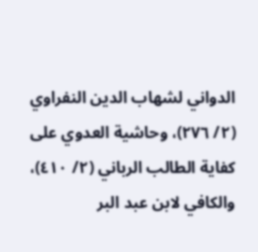الدواني لشهاب الدين النفراوي (٢/ ٢٧٦)، وحاشية العدوي على كفاية الطالب الرباني (٢/ ٤١٠)، والكافي لابن عبد البر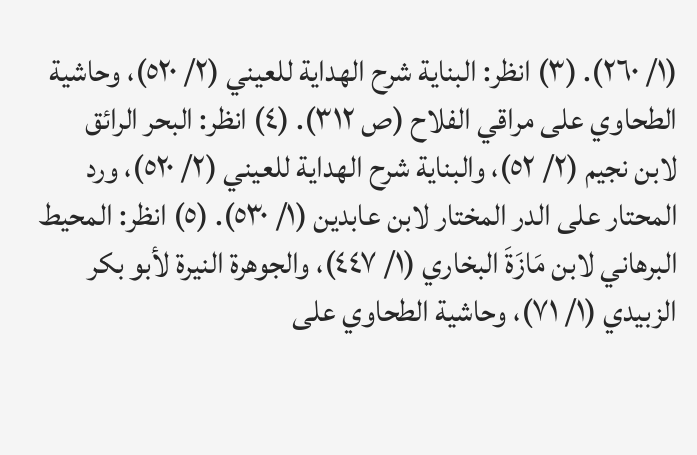(١/ ٢٦٠). (٣) انظر: البناية شرح الهداية للعيني (٢/ ٥٢٠)، وحاشية الطحاوي على مراقي الفلاح (ص ٣١٢). (٤) انظر: البحر الرائق لابن نجيم (٢/ ٥٢)، والبناية شرح الهداية للعيني (٢/ ٥٢٠)، ورد المحتار على الدر المختار لابن عابدين (١/ ٥٣٠). (٥) انظر: المحيط البرهاني لابن مَازَةَ البخاري (١/ ٤٤٧)، والجوهرة النيرة لأبو بكر الزبيدي (١/ ٧١)، وحاشية الطحاوي على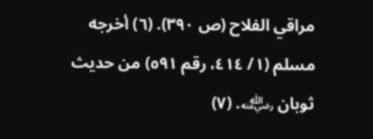مراقي الفلاح (ص ٣٩٠). (٦) أخرجه مسلم (١/ ٤١٤، رقم ٥٩١) من حديث ثوبان ﵁. (٧)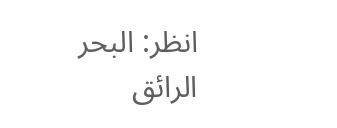انظر: البحر الرائق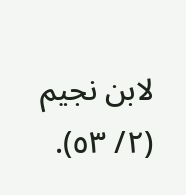لابن نجيم (٢/ ٥٣).